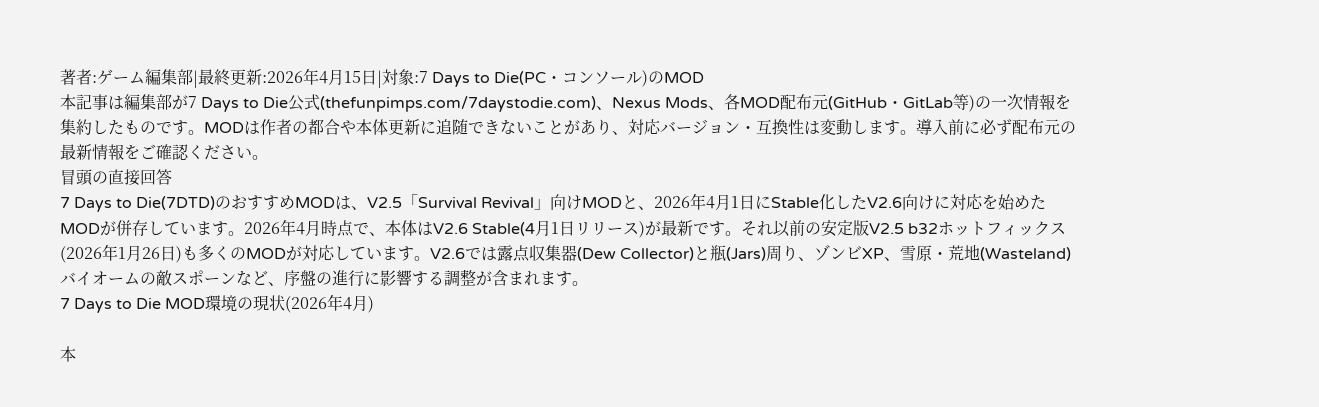著者:ゲーム編集部|最終更新:2026年4月15日|対象:7 Days to Die(PC・コンソール)のMOD
本記事は編集部が7 Days to Die公式(thefunpimps.com/7daystodie.com)、Nexus Mods、各MOD配布元(GitHub・GitLab等)の一次情報を集約したものです。MODは作者の都合や本体更新に追随できないことがあり、対応バージョン・互換性は変動します。導入前に必ず配布元の最新情報をご確認ください。
冒頭の直接回答
7 Days to Die(7DTD)のおすすめMODは、V2.5「Survival Revival」向けMODと、2026年4月1日にStable化したV2.6向けに対応を始めたMODが併存しています。2026年4月時点で、本体はV2.6 Stable(4月1日リリース)が最新です。それ以前の安定版V2.5 b32ホットフィックス(2026年1月26日)も多くのMODが対応しています。V2.6では露点収集器(Dew Collector)と瓶(Jars)周り、ゾンビXP、雪原・荒地(Wasteland)バイオームの敵スポーンなど、序盤の進行に影響する調整が含まれます。
7 Days to Die MOD環境の現状(2026年4月)

本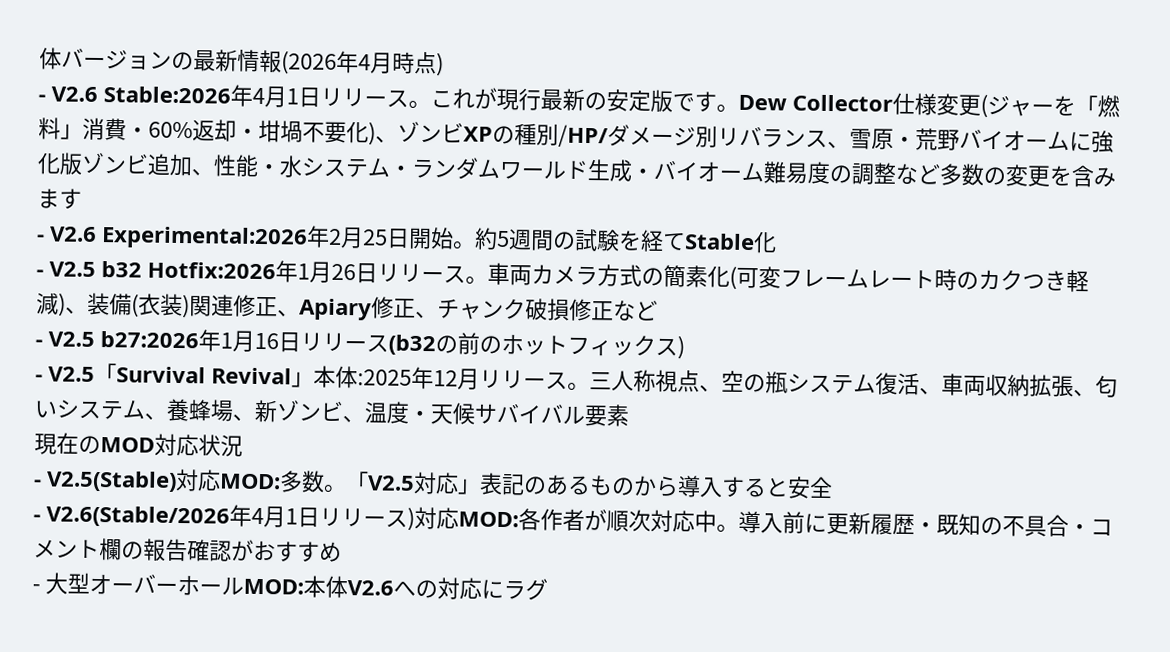体バージョンの最新情報(2026年4月時点)
- V2.6 Stable:2026年4月1日リリース。これが現行最新の安定版です。Dew Collector仕様変更(ジャーを「燃料」消費・60%返却・坩堝不要化)、ゾンビXPの種別/HP/ダメージ別リバランス、雪原・荒野バイオームに強化版ゾンビ追加、性能・水システム・ランダムワールド生成・バイオーム難易度の調整など多数の変更を含みます
- V2.6 Experimental:2026年2月25日開始。約5週間の試験を経てStable化
- V2.5 b32 Hotfix:2026年1月26日リリース。車両カメラ方式の簡素化(可変フレームレート時のカクつき軽減)、装備(衣装)関連修正、Apiary修正、チャンク破損修正など
- V2.5 b27:2026年1月16日リリース(b32の前のホットフィックス)
- V2.5「Survival Revival」本体:2025年12月リリース。三人称視点、空の瓶システム復活、車両収納拡張、匂いシステム、養蜂場、新ゾンビ、温度・天候サバイバル要素
現在のMOD対応状況
- V2.5(Stable)対応MOD:多数。「V2.5対応」表記のあるものから導入すると安全
- V2.6(Stable/2026年4月1日リリース)対応MOD:各作者が順次対応中。導入前に更新履歴・既知の不具合・コメント欄の報告確認がおすすめ
- 大型オーバーホールMOD:本体V2.6への対応にラグ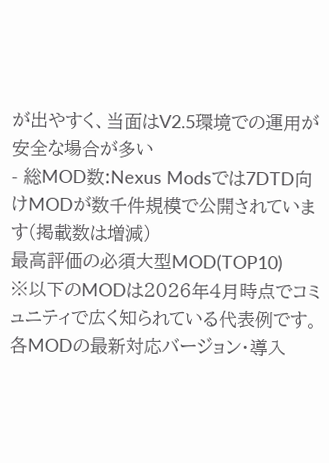が出やすく、当面はV2.5環境での運用が安全な場合が多い
- 総MOD数:Nexus Modsでは7DTD向けMODが数千件規模で公開されています(掲載数は増減)
最高評価の必須大型MOD(TOP10)
※以下のMODは2026年4月時点でコミュニティで広く知られている代表例です。各MODの最新対応バージョン・導入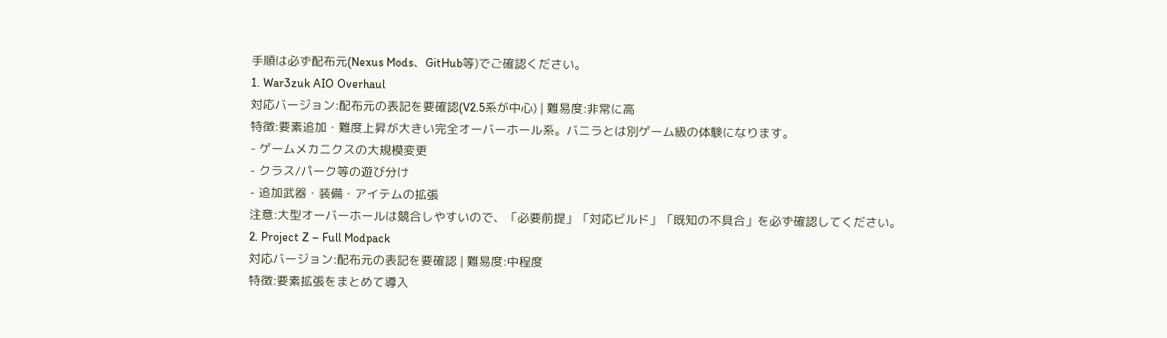手順は必ず配布元(Nexus Mods、GitHub等)でご確認ください。
1. War3zuk AIO Overhaul
対応バージョン:配布元の表記を要確認(V2.5系が中心) | 難易度:非常に高
特徴:要素追加・難度上昇が大きい完全オーバーホール系。バニラとは別ゲーム級の体験になります。
- ゲームメカニクスの大規模変更
- クラス/パーク等の遊び分け
- 追加武器・装備・アイテムの拡張
注意:大型オーバーホールは競合しやすいので、「必要前提」「対応ビルド」「既知の不具合」を必ず確認してください。
2. Project Z – Full Modpack
対応バージョン:配布元の表記を要確認 | 難易度:中程度
特徴:要素拡張をまとめて導入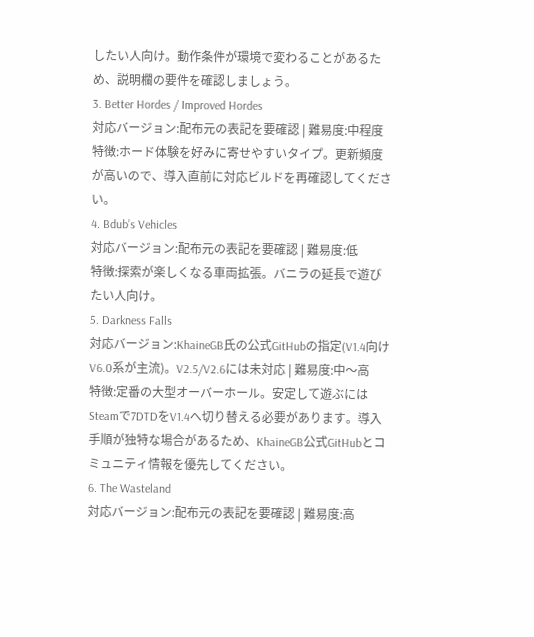したい人向け。動作条件が環境で変わることがあるため、説明欄の要件を確認しましょう。
3. Better Hordes / Improved Hordes
対応バージョン:配布元の表記を要確認 | 難易度:中程度
特徴:ホード体験を好みに寄せやすいタイプ。更新頻度が高いので、導入直前に対応ビルドを再確認してください。
4. Bdub’s Vehicles
対応バージョン:配布元の表記を要確認 | 難易度:低
特徴:探索が楽しくなる車両拡張。バニラの延長で遊びたい人向け。
5. Darkness Falls
対応バージョン:KhaineGB氏の公式GitHubの指定(V1.4向けV6.0系が主流)。V2.5/V2.6には未対応 | 難易度:中〜高
特徴:定番の大型オーバーホール。安定して遊ぶにはSteamで7DTDをV1.4へ切り替える必要があります。導入手順が独特な場合があるため、KhaineGB公式GitHubとコミュニティ情報を優先してください。
6. The Wasteland
対応バージョン:配布元の表記を要確認 | 難易度:高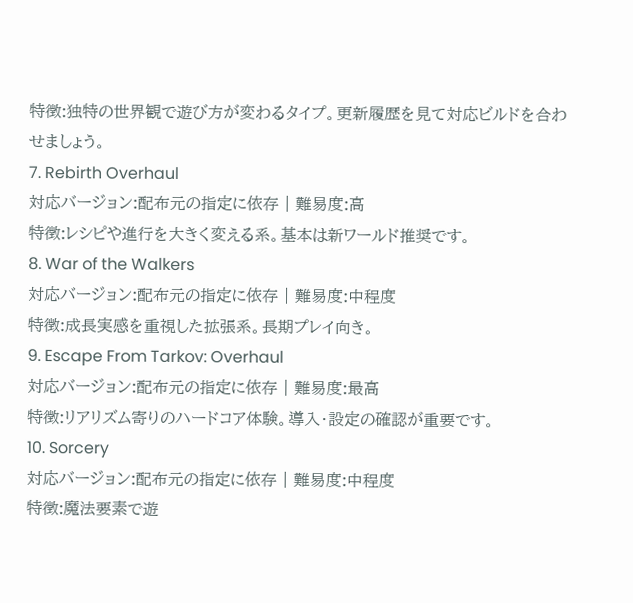特徴:独特の世界観で遊び方が変わるタイプ。更新履歴を見て対応ビルドを合わせましょう。
7. Rebirth Overhaul
対応バージョン:配布元の指定に依存 | 難易度:高
特徴:レシピや進行を大きく変える系。基本は新ワールド推奨です。
8. War of the Walkers
対応バージョン:配布元の指定に依存 | 難易度:中程度
特徴:成長実感を重視した拡張系。長期プレイ向き。
9. Escape From Tarkov: Overhaul
対応バージョン:配布元の指定に依存 | 難易度:最高
特徴:リアリズム寄りのハードコア体験。導入・設定の確認が重要です。
10. Sorcery
対応バージョン:配布元の指定に依存 | 難易度:中程度
特徴:魔法要素で遊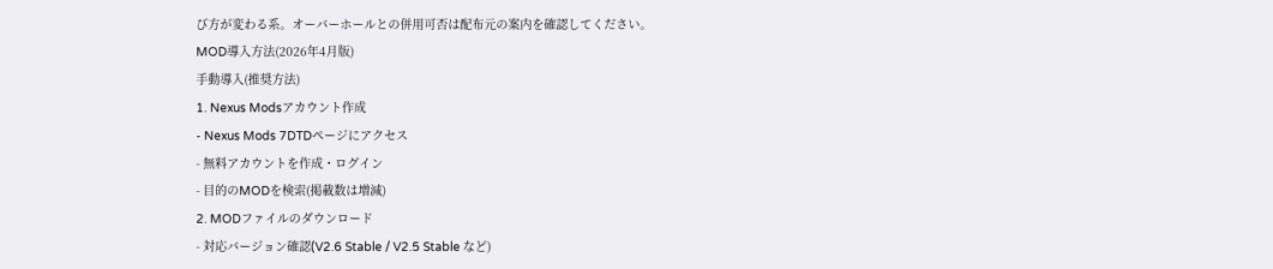び方が変わる系。オーバーホールとの併用可否は配布元の案内を確認してください。
MOD導入方法(2026年4月版)
手動導入(推奨方法)
1. Nexus Modsアカウント作成
- Nexus Mods 7DTDページにアクセス
- 無料アカウントを作成・ログイン
- 目的のMODを検索(掲載数は増減)
2. MODファイルのダウンロード
- 対応バージョン確認(V2.6 Stable / V2.5 Stable など)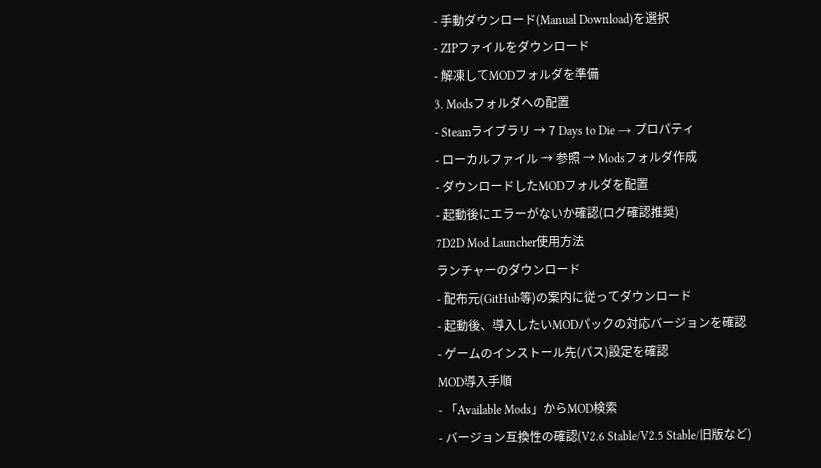- 手動ダウンロード(Manual Download)を選択
- ZIPファイルをダウンロード
- 解凍してMODフォルダを準備
3. Modsフォルダへの配置
- Steamライブラリ → 7 Days to Die → プロパティ
- ローカルファイル → 参照 → Modsフォルダ作成
- ダウンロードしたMODフォルダを配置
- 起動後にエラーがないか確認(ログ確認推奨)
7D2D Mod Launcher使用方法
ランチャーのダウンロード
- 配布元(GitHub等)の案内に従ってダウンロード
- 起動後、導入したいMODパックの対応バージョンを確認
- ゲームのインストール先(パス)設定を確認
MOD導入手順
- 「Available Mods」からMOD検索
- バージョン互換性の確認(V2.6 Stable/V2.5 Stable/旧版など)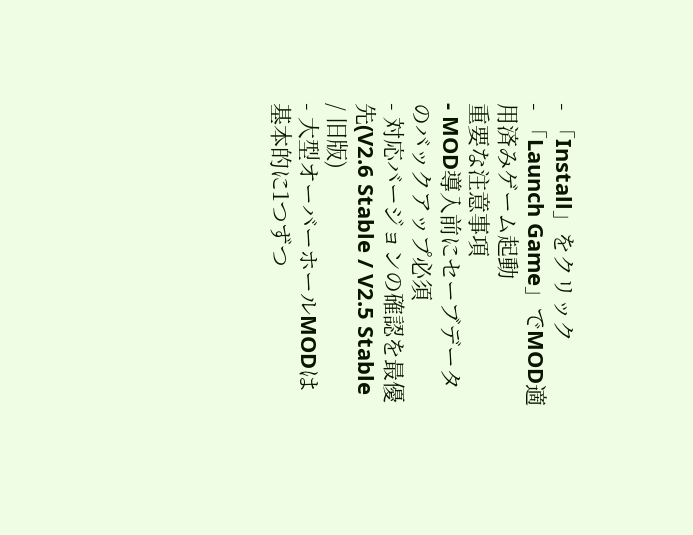- 「Install」をクリック
- 「Launch Game」でMOD適用済みゲーム起動
重要な注意事項
- MOD導入前にセーブデータのバックアップ必須
- 対応バージョンの確認を最優先(V2.6 Stable / V2.5 Stable / 旧版)
- 大型オーバーホールMODは基本的に1つずつ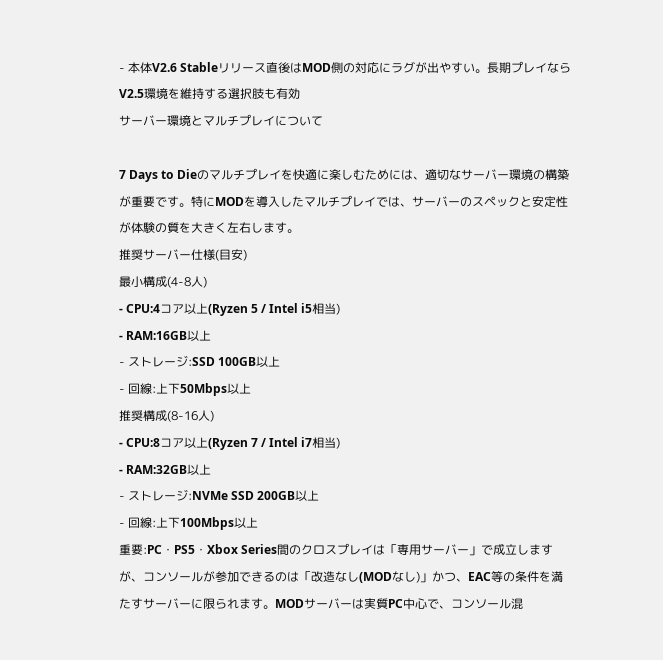- 本体V2.6 Stableリリース直後はMOD側の対応にラグが出やすい。長期プレイならV2.5環境を維持する選択肢も有効
サーバー環境とマルチプレイについて

7 Days to Dieのマルチプレイを快適に楽しむためには、適切なサーバー環境の構築が重要です。特にMODを導入したマルチプレイでは、サーバーのスペックと安定性が体験の質を大きく左右します。
推奨サーバー仕様(目安)
最小構成(4-8人)
- CPU:4コア以上(Ryzen 5 / Intel i5相当)
- RAM:16GB以上
- ストレージ:SSD 100GB以上
- 回線:上下50Mbps以上
推奨構成(8-16人)
- CPU:8コア以上(Ryzen 7 / Intel i7相当)
- RAM:32GB以上
- ストレージ:NVMe SSD 200GB以上
- 回線:上下100Mbps以上
重要:PC・PS5・Xbox Series間のクロスプレイは「専用サーバー」で成立しますが、コンソールが参加できるのは「改造なし(MODなし)」かつ、EAC等の条件を満たすサーバーに限られます。MODサーバーは実質PC中心で、コンソール混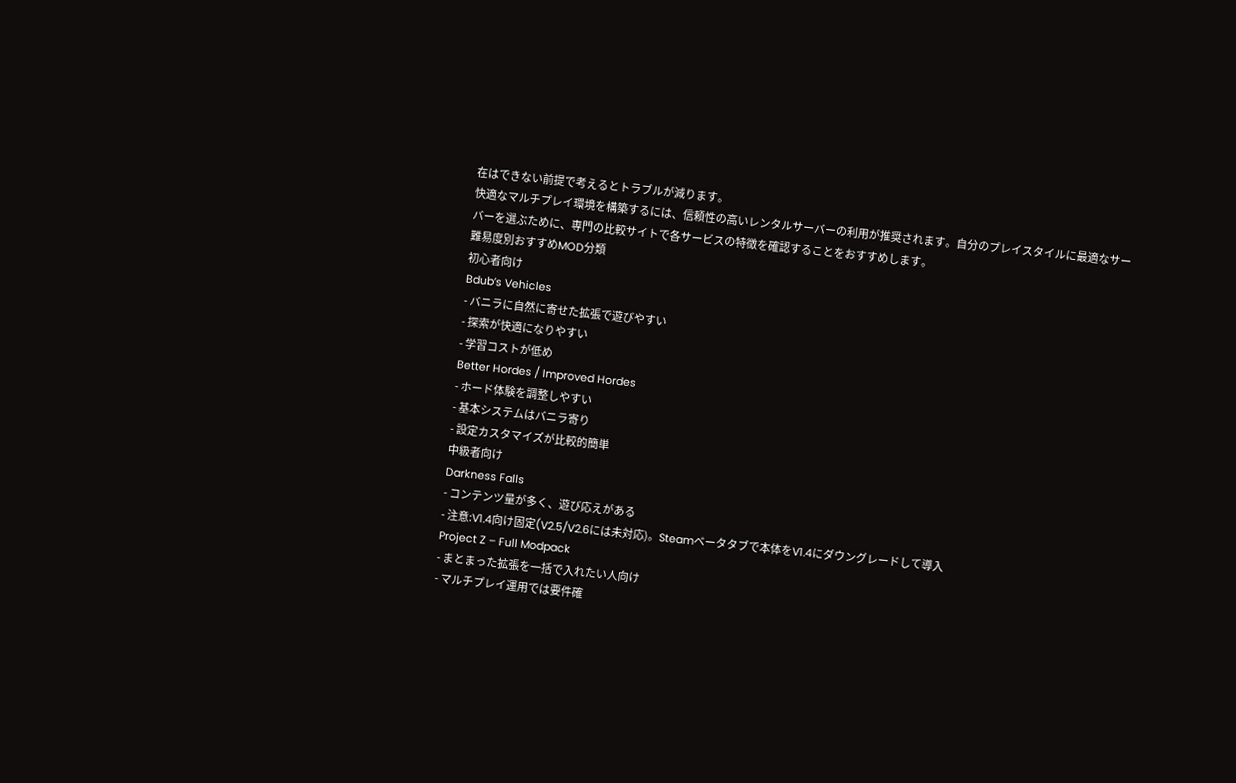在はできない前提で考えるとトラブルが減ります。
快適なマルチプレイ環境を構築するには、信頼性の高いレンタルサーバーの利用が推奨されます。自分のプレイスタイルに最適なサーバーを選ぶために、専門の比較サイトで各サービスの特徴を確認することをおすすめします。
難易度別おすすめMOD分類
初心者向け
Bdub’s Vehicles
- バニラに自然に寄せた拡張で遊びやすい
- 探索が快適になりやすい
- 学習コストが低め
Better Hordes / Improved Hordes
- ホード体験を調整しやすい
- 基本システムはバニラ寄り
- 設定カスタマイズが比較的簡単
中級者向け
Darkness Falls
- コンテンツ量が多く、遊び応えがある
- 注意:V1.4向け固定(V2.5/V2.6には未対応)。Steamベータタブで本体をV1.4にダウングレードして導入
Project Z – Full Modpack
- まとまった拡張を一括で入れたい人向け
- マルチプレイ運用では要件確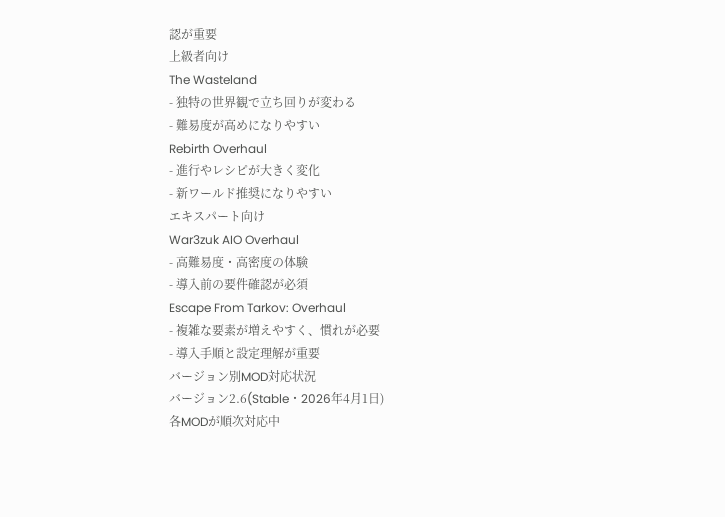認が重要
上級者向け
The Wasteland
- 独特の世界観で立ち回りが変わる
- 難易度が高めになりやすい
Rebirth Overhaul
- 進行やレシピが大きく変化
- 新ワールド推奨になりやすい
エキスパート向け
War3zuk AIO Overhaul
- 高難易度・高密度の体験
- 導入前の要件確認が必須
Escape From Tarkov: Overhaul
- 複雑な要素が増えやすく、慣れが必要
- 導入手順と設定理解が重要
バージョン別MOD対応状況
バージョン2.6(Stable・2026年4月1日)
各MODが順次対応中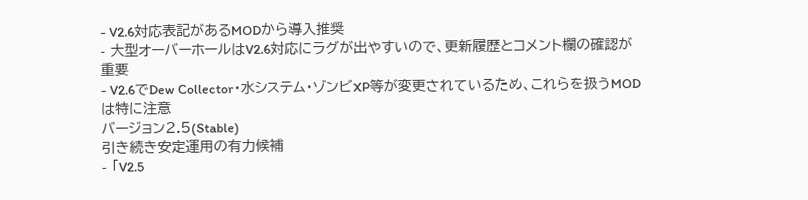- V2.6対応表記があるMODから導入推奨
- 大型オーバーホールはV2.6対応にラグが出やすいので、更新履歴とコメント欄の確認が重要
- V2.6でDew Collector・水システム・ゾンビXP等が変更されているため、これらを扱うMODは特に注意
バージョン2.5(Stable)
引き続き安定運用の有力候補
- 「V2.5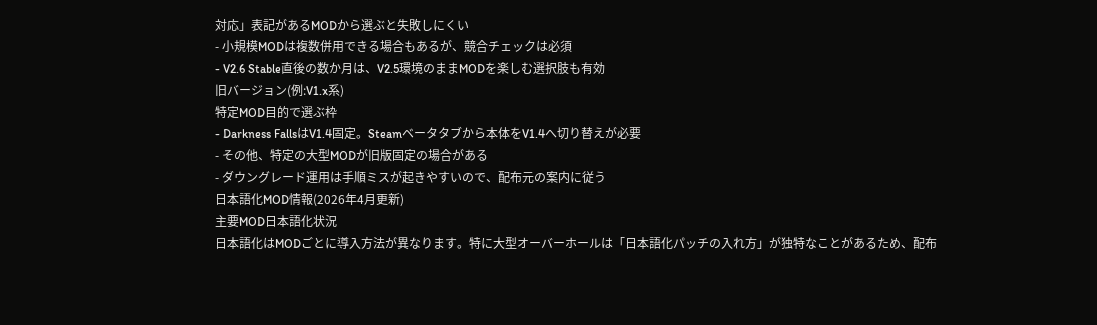対応」表記があるMODから選ぶと失敗しにくい
- 小規模MODは複数併用できる場合もあるが、競合チェックは必須
- V2.6 Stable直後の数か月は、V2.5環境のままMODを楽しむ選択肢も有効
旧バージョン(例:V1.x系)
特定MOD目的で選ぶ枠
- Darkness FallsはV1.4固定。Steamベータタブから本体をV1.4へ切り替えが必要
- その他、特定の大型MODが旧版固定の場合がある
- ダウングレード運用は手順ミスが起きやすいので、配布元の案内に従う
日本語化MOD情報(2026年4月更新)
主要MOD日本語化状況
日本語化はMODごとに導入方法が異なります。特に大型オーバーホールは「日本語化パッチの入れ方」が独特なことがあるため、配布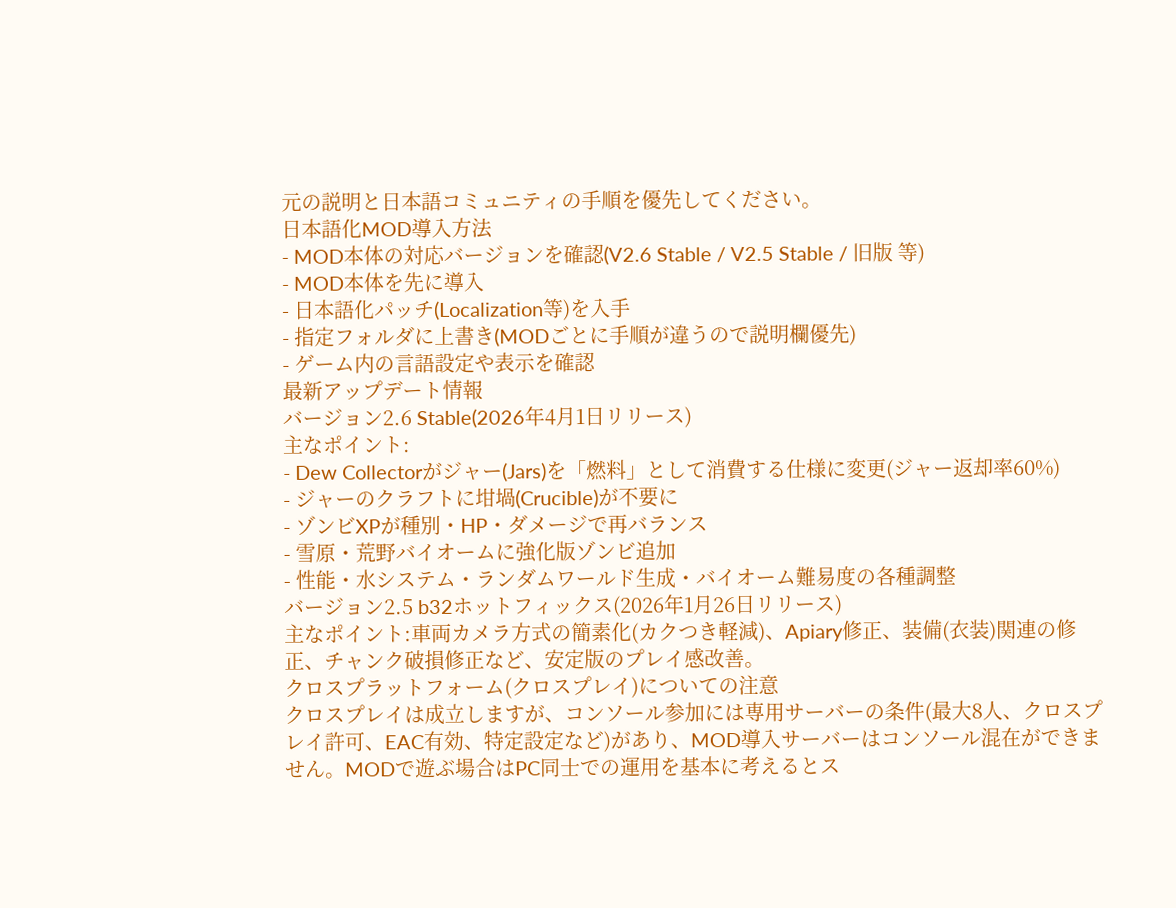元の説明と日本語コミュニティの手順を優先してください。
日本語化MOD導入方法
- MOD本体の対応バージョンを確認(V2.6 Stable / V2.5 Stable / 旧版 等)
- MOD本体を先に導入
- 日本語化パッチ(Localization等)を入手
- 指定フォルダに上書き(MODごとに手順が違うので説明欄優先)
- ゲーム内の言語設定や表示を確認
最新アップデート情報
バージョン2.6 Stable(2026年4月1日リリース)
主なポイント:
- Dew Collectorがジャー(Jars)を「燃料」として消費する仕様に変更(ジャー返却率60%)
- ジャーのクラフトに坩堝(Crucible)が不要に
- ゾンビXPが種別・HP・ダメージで再バランス
- 雪原・荒野バイオームに強化版ゾンビ追加
- 性能・水システム・ランダムワールド生成・バイオーム難易度の各種調整
バージョン2.5 b32ホットフィックス(2026年1月26日リリース)
主なポイント:車両カメラ方式の簡素化(カクつき軽減)、Apiary修正、装備(衣装)関連の修正、チャンク破損修正など、安定版のプレイ感改善。
クロスプラットフォーム(クロスプレイ)についての注意
クロスプレイは成立しますが、コンソール参加には専用サーバーの条件(最大8人、クロスプレイ許可、EAC有効、特定設定など)があり、MOD導入サーバーはコンソール混在ができません。MODで遊ぶ場合はPC同士での運用を基本に考えるとス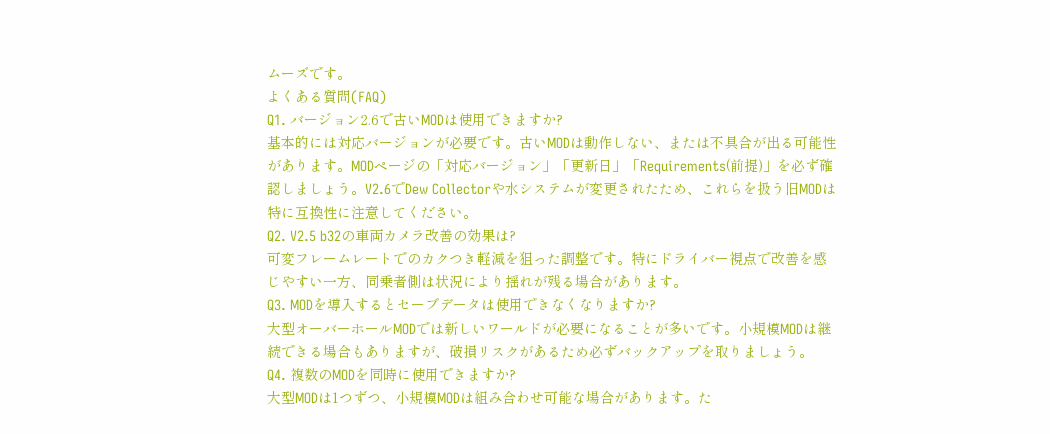ムーズです。
よくある質問(FAQ)
Q1. バージョン2.6で古いMODは使用できますか?
基本的には対応バージョンが必要です。古いMODは動作しない、または不具合が出る可能性があります。MODページの「対応バージョン」「更新日」「Requirements(前提)」を必ず確認しましょう。V2.6でDew Collectorや水システムが変更されたため、これらを扱う旧MODは特に互換性に注意してください。
Q2. V2.5 b32の車両カメラ改善の効果は?
可変フレームレートでのカクつき軽減を狙った調整です。特にドライバー視点で改善を感じやすい一方、同乗者側は状況により揺れが残る場合があります。
Q3. MODを導入するとセーブデータは使用できなくなりますか?
大型オーバーホールMODでは新しいワールドが必要になることが多いです。小規模MODは継続できる場合もありますが、破損リスクがあるため必ずバックアップを取りましょう。
Q4. 複数のMODを同時に使用できますか?
大型MODは1つずつ、小規模MODは組み合わせ可能な場合があります。た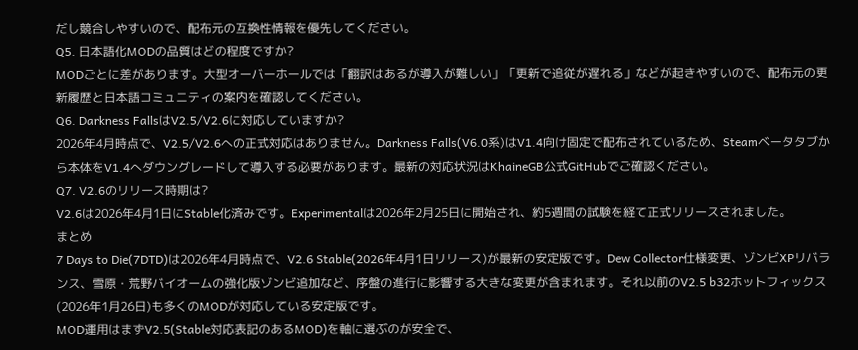だし競合しやすいので、配布元の互換性情報を優先してください。
Q5. 日本語化MODの品質はどの程度ですか?
MODごとに差があります。大型オーバーホールでは「翻訳はあるが導入が難しい」「更新で追従が遅れる」などが起きやすいので、配布元の更新履歴と日本語コミュニティの案内を確認してください。
Q6. Darkness FallsはV2.5/V2.6に対応していますか?
2026年4月時点で、V2.5/V2.6への正式対応はありません。Darkness Falls(V6.0系)はV1.4向け固定で配布されているため、Steamベータタブから本体をV1.4へダウングレードして導入する必要があります。最新の対応状況はKhaineGB公式GitHubでご確認ください。
Q7. V2.6のリリース時期は?
V2.6は2026年4月1日にStable化済みです。Experimentalは2026年2月25日に開始され、約5週間の試験を経て正式リリースされました。
まとめ
7 Days to Die(7DTD)は2026年4月時点で、V2.6 Stable(2026年4月1日リリース)が最新の安定版です。Dew Collector仕様変更、ゾンビXPリバランス、雪原・荒野バイオームの強化版ゾンビ追加など、序盤の進行に影響する大きな変更が含まれます。それ以前のV2.5 b32ホットフィックス(2026年1月26日)も多くのMODが対応している安定版です。
MOD運用はまずV2.5(Stable対応表記のあるMOD)を軸に選ぶのが安全で、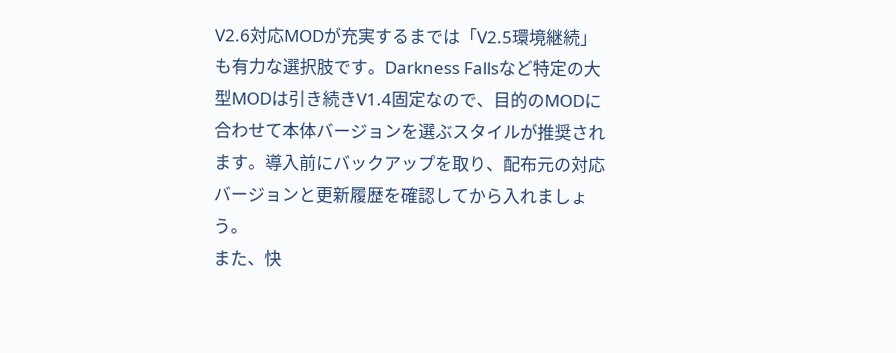V2.6対応MODが充実するまでは「V2.5環境継続」も有力な選択肢です。Darkness Fallsなど特定の大型MODは引き続きV1.4固定なので、目的のMODに合わせて本体バージョンを選ぶスタイルが推奨されます。導入前にバックアップを取り、配布元の対応バージョンと更新履歴を確認してから入れましょう。
また、快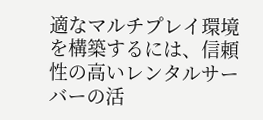適なマルチプレイ環境を構築するには、信頼性の高いレンタルサーバーの活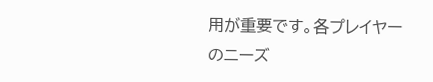用が重要です。各プレイヤーのニーズ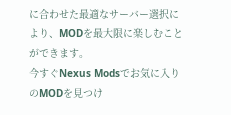に合わせた最適なサーバー選択により、MODを最大限に楽しむことができます。
今すぐNexus Modsでお気に入りのMODを見つけ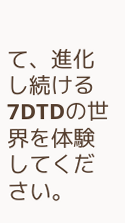て、進化し続ける7DTDの世界を体験してください。